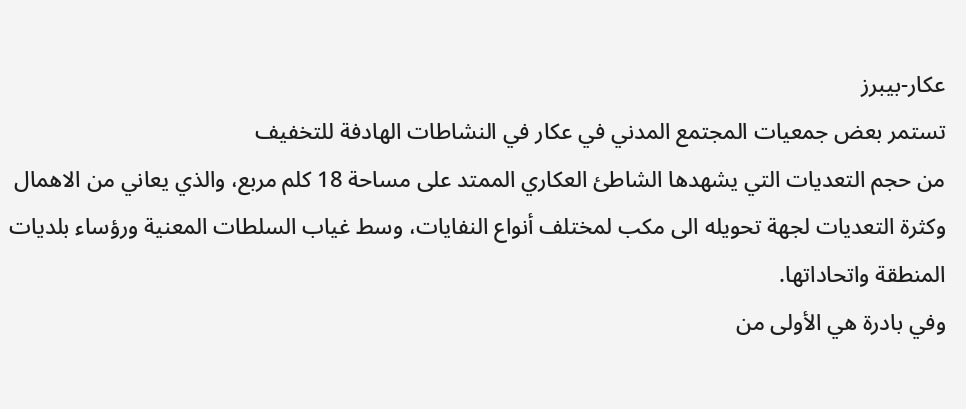عكار-بيبرز
تستمر بعض جمعيات المجتمع المدني في عكار في النشاطات الهادفة للتخفيف
من حجم التعديات التي يشهدها الشاطئ العكاري الممتد على مساحة 18 كلم مربع، والذي يعاني من الاهمال وكثرة التعديات لجهة تحويله الى مكب لمختلف أنواع النفايات، وسط غياب السلطات المعنية ورؤساء بلديات المنطقة واتحاداتها.
وفي بادرة هي الأولى من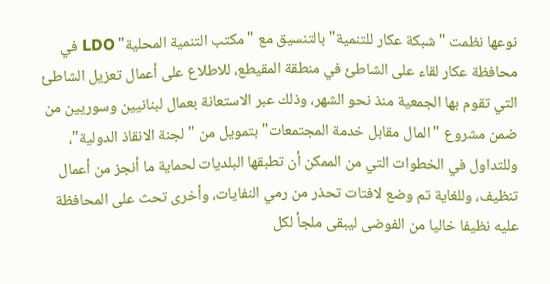نوعها نظمت "شبكة عكار للتنمية" بالتنسيق مع "مكتب التنمية المحلية" LDO في محافظة عكار لقاء على الشاطئ في منطقة المقيطع، للاطلاع على أعمال تعزيل الشاطئ التي تقوم بها الجمعية منذ نحو الشهر، وذلك عبر الاستعانة بعمال لبنانيين وسوريين من ضمن مشروع "المال مقابل خدمة المجتمعات" بتمويل من "لجنة الانقاذ الدولية"، وللتداول في الخطوات التي من الممكن أن تطبقها البلديات لحماية ما أنجز من أعمال تنظيف، وللغاية تم وضع لافتات تحذر من رمي النفايات، وأخرى تحث على المحافظة عليه نظيفا خاليا من الفوضى ليبقى ملجأ لكل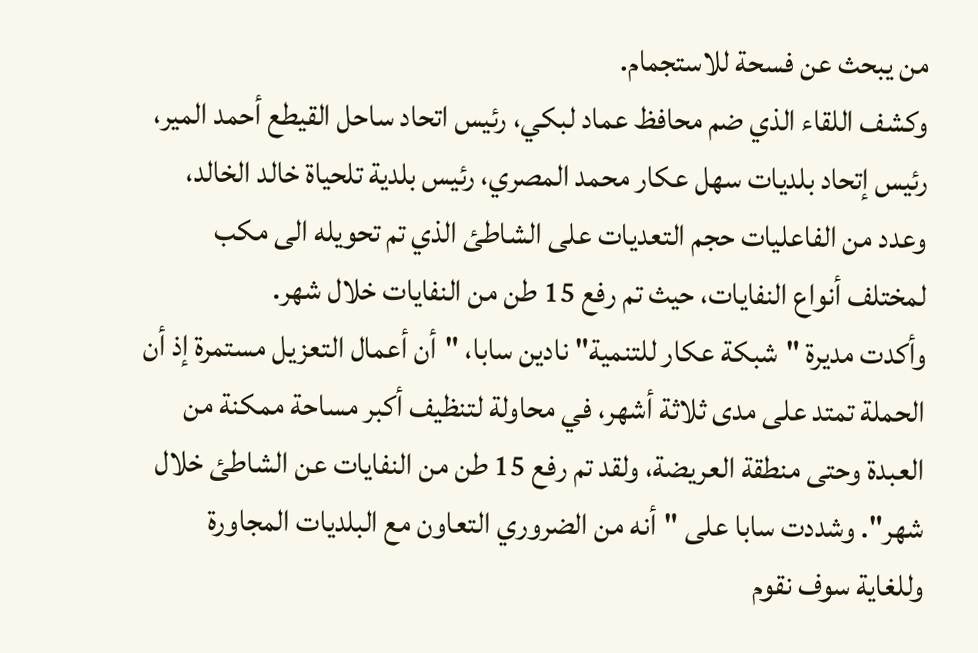من يبحث عن فسحة للاستجمام.
وكشف اللقاء الذي ضم محافظ عماد لبكي، رئيس اتحاد ساحل القيطع أحمد المير، رئيس إتحاد بلديات سهل عكار محمد المصري، رئيس بلدية تلحياة خالد الخالد، وعدد من الفاعليات حجم التعديات على الشاطئ الذي تم تحويله الى مكب لمختلف أنواع النفايات، حيث تم رفع 15 طن من النفايات خلال شهر.
وأكدت مديرة "شبكة عكار للتنمية" نادين سابا، "أن أعمال التعزيل مستمرة إذ أن الحملة تمتد على مدى ثلاثة أشهر، في محاولة لتنظيف أكبر مساحة ممكنة من العبدة وحتى منطقة العريضة، ولقد تم رفع 15 طن من النفايات عن الشاطئ خلال شهر". وشددت سابا على "أنه من الضروري التعاون مع البلديات المجاورة وللغاية سوف نقوم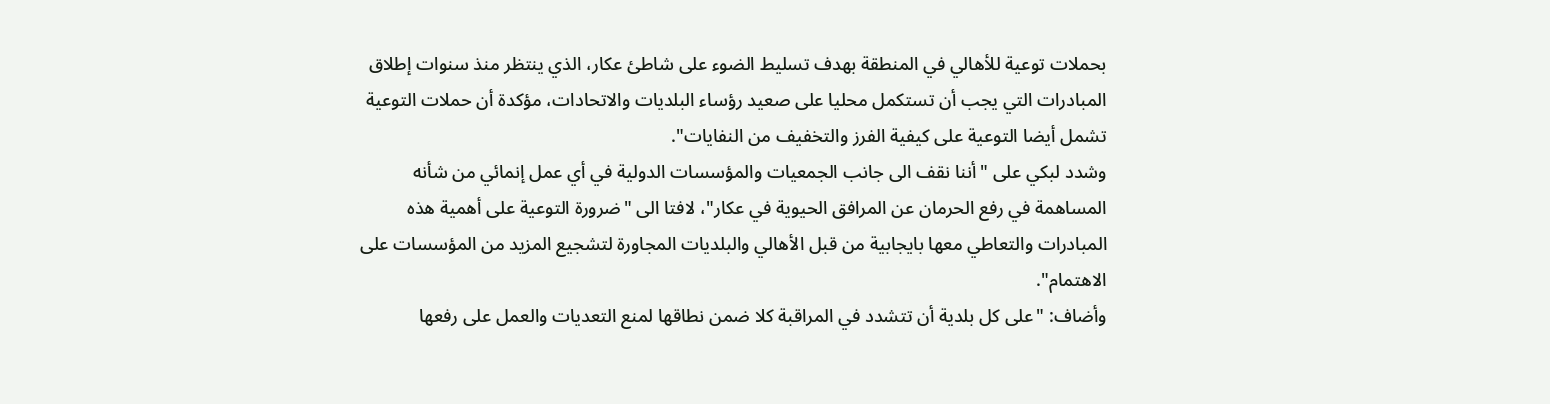بحملات توعية للأهالي في المنطقة بهدف تسليط الضوء على شاطئ عكار، الذي ينتظر منذ سنوات إطلاق المبادرات التي يجب أن تستكمل محليا على صعيد رؤساء البلديات والاتحادات، مؤكدة أن حملات التوعية تشمل أيضا التوعية على كيفية الفرز والتخفيف من النفايات".
وشدد لبكي على "أننا نقف الى جانب الجمعيات والمؤسسات الدولية في أي عمل إنمائي من شأنه المساهمة في رفع الحرمان عن المرافق الحيوية في عكار"، لافتا الى "ضرورة التوعية على أهمية هذه المبادرات والتعاطي معها بايجابية من قبل الأهالي والبلديات المجاورة لتشجيع المزيد من المؤسسات على الاهتمام".
وأضاف: "على كل بلدية أن تتشدد في المراقبة كلا ضمن نطاقها لمنع التعديات والعمل على رفعها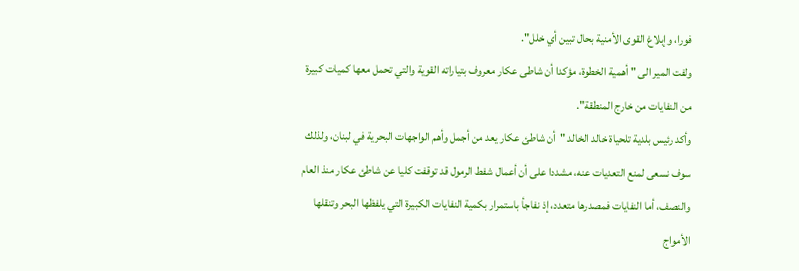فورا، وإبلاغ القوى الأمنية بحال تبين أي خلل".
ولفت المير الى " أهمية الخطوة، مؤكدا أن شاطى عكار معروف بتياراته القوية والتي تحمل معها كميات كبيرة من النفايات من خارج المنطقة".
وأكد رئيس بلدية تلحياة خالد الخالد "أن شاطئ عكار يعد من أجمل وأهم الواجهات البحرية في لبنان، ولذلك سوف نسعى لمنع التعديات عنه، مشددا على أن أعمال شفط الرمول قد توقفت كليا عن شاطئ عكار منذ العام والنصف، أما النفايات فمصدرها متعدد، إذ نفاجأ باستمرار بكمية النفايات الكبيرة التي يلفظها البحر وتنقلها الأمواج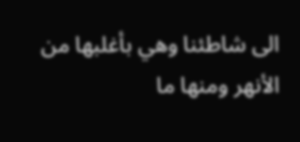الى شاطئنا وهي بأغلبها من الأنهر ومنها ما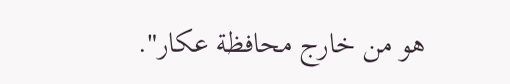هو من خارج محافظة عكار".